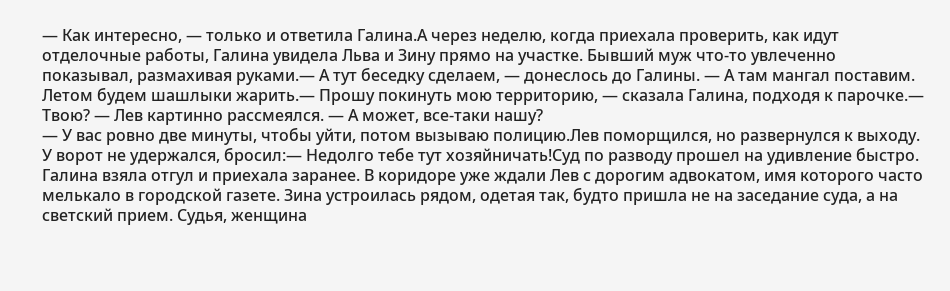— Как интересно, — только и ответила Галина.А через неделю, когда приехала проверить, как идут отделочные работы, Галина увидела Льва и Зину прямо на участке. Бывший муж что-то увлеченно показывал, размахивая руками.— А тут беседку сделаем, — донеслось до Галины. — А там мангал поставим. Летом будем шашлыки жарить.— Прошу покинуть мою территорию, — сказала Галина, подходя к парочке.— Твою? — Лев картинно рассмеялся. — А может, все-таки нашу?
— У вас ровно две минуты, чтобы уйти, потом вызываю полицию.Лев поморщился, но развернулся к выходу. У ворот не удержался, бросил:— Недолго тебе тут хозяйничать!Суд по разводу прошел на удивление быстро. Галина взяла отгул и приехала заранее. В коридоре уже ждали Лев с дорогим адвокатом, имя которого часто мелькало в городской газете. Зина устроилась рядом, одетая так, будто пришла не на заседание суда, а на светский прием. Судья, женщина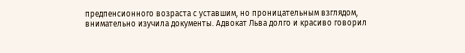предпенсионного возраста с уставшим, но проницательным взглядом, внимательно изучила документы. Адвокат Льва долго и красиво говорил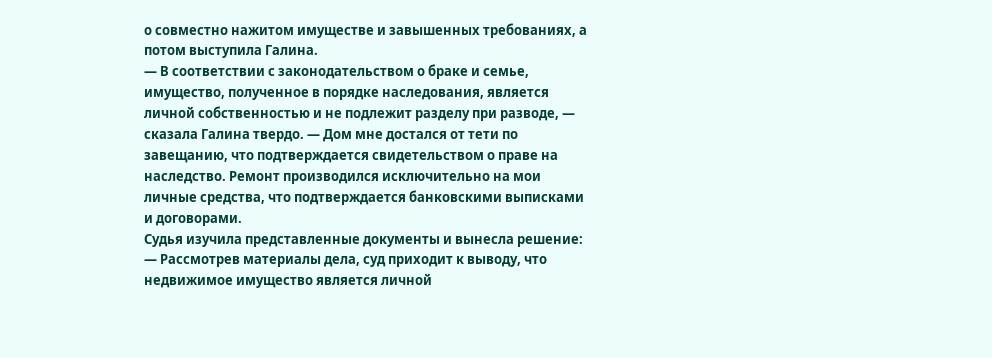о совместно нажитом имуществе и завышенных требованиях, а потом выступила Галина.
— В соответствии с законодательством о браке и семье, имущество, полученное в порядке наследования, является личной собственностью и не подлежит разделу при разводе, — сказала Галина твердо. — Дом мне достался от тети по завещанию, что подтверждается свидетельством о праве на наследство. Ремонт производился исключительно на мои личные средства, что подтверждается банковскими выписками и договорами.
Судья изучила представленные документы и вынесла решение:
— Рассмотрев материалы дела, суд приходит к выводу, что недвижимое имущество является личной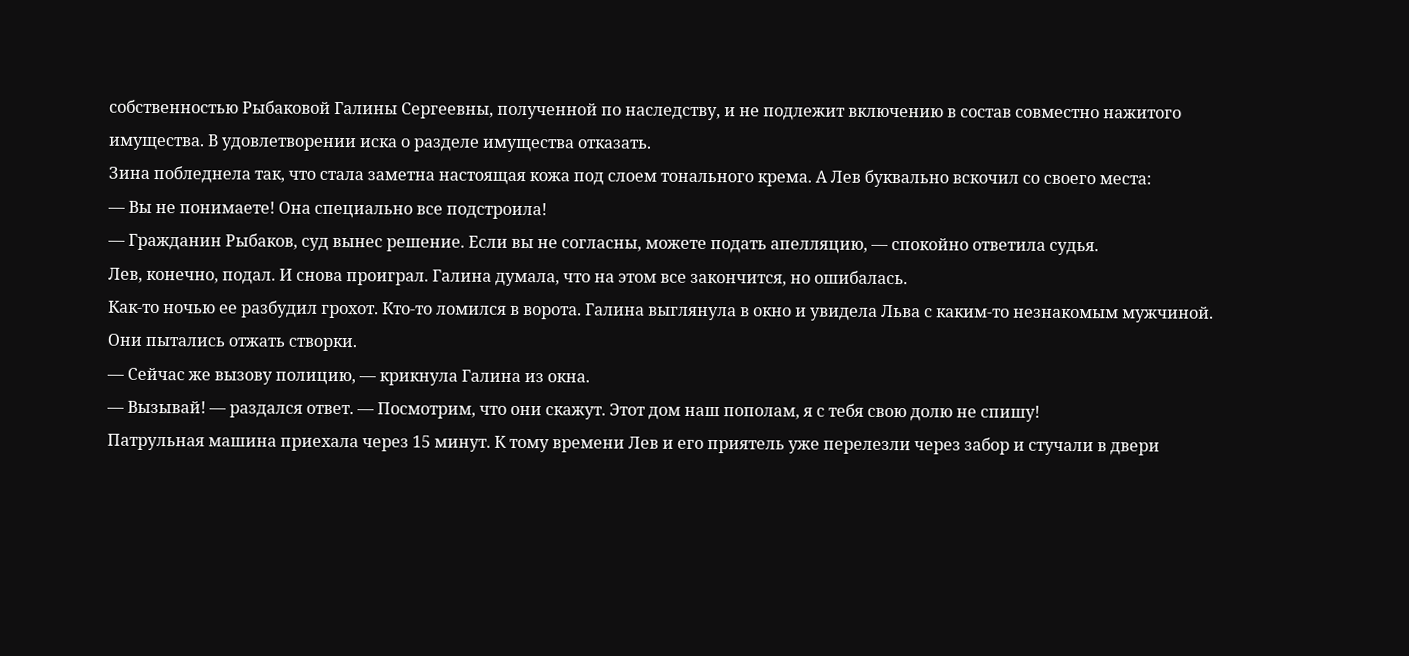собственностью Рыбаковой Галины Сергеевны, полученной по наследству, и не подлежит включению в состав совместно нажитого имущества. В удовлетворении иска о разделе имущества отказать.
Зина побледнела так, что стала заметна настоящая кожа под слоем тонального крема. А Лев буквально вскочил со своего места:
— Вы не понимаете! Она специально все подстроила!
— Гражданин Рыбаков, суд вынес решение. Если вы не согласны, можете подать апелляцию, — спокойно ответила судья.
Лев, конечно, подал. И снова проиграл. Галина думала, что на этом все закончится, но ошибалась.
Как-то ночью ее разбудил грохот. Кто-то ломился в ворота. Галина выглянула в окно и увидела Льва с каким-то незнакомым мужчиной. Они пытались отжать створки.
— Сейчас же вызову полицию, — крикнула Галина из окна.
— Вызывай! — раздался ответ. — Посмотрим, что они скажут. Этот дом наш пополам, я с тебя свою долю не спишу!
Патрульная машина приехала через 15 минут. К тому времени Лев и его приятель уже перелезли через забор и стучали в двери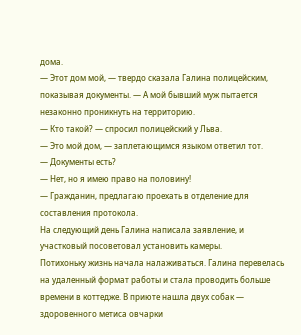дома.
— Этот дом мой, — твердо сказала Галина полицейским, показывая документы. — А мой бывший муж пытается незаконно проникнуть на территорию.
— Кто такой? — спросил полицейский у Льва.
— Это мой дом, — заплетающимся языком ответил тот.
— Документы есть?
— Нет, но я имею право на половину!
— Гражданин, предлагаю проехать в отделение для составления протокола.
На следующий день Галина написала заявление, и участковый посоветовал установить камеры.
Потихоньку жизнь начала налаживаться. Галина перевелась на удаленный формат работы и стала проводить больше времени в коттедже. В приюте нашла двух собак — здоровенного метиса овчарки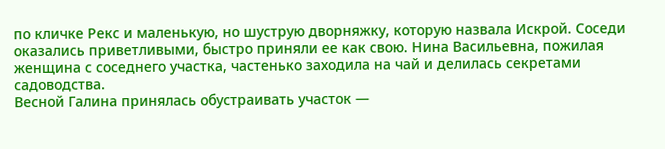по кличке Рекс и маленькую, но шуструю дворняжку, которую назвала Искрой. Соседи оказались приветливыми, быстро приняли ее как свою. Нина Васильевна, пожилая женщина с соседнего участка, частенько заходила на чай и делилась секретами садоводства.
Весной Галина принялась обустраивать участок —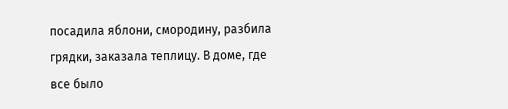посадила яблони, смородину, разбила грядки, заказала теплицу. В доме, где все было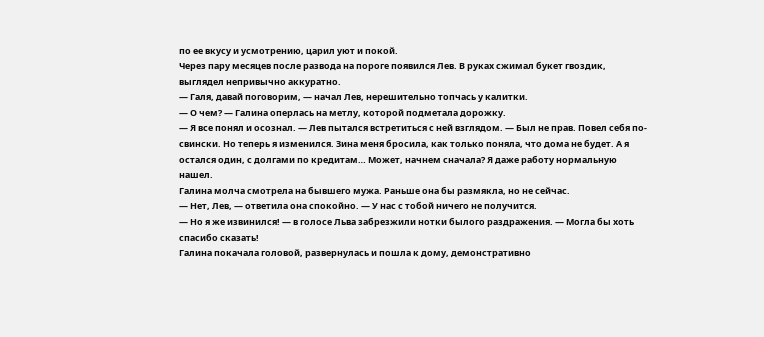по ее вкусу и усмотрению, царил уют и покой.
Через пару месяцев после развода на пороге появился Лев. В руках сжимал букет гвоздик, выглядел непривычно аккуратно.
— Галя, давай поговорим, — начал Лев, нерешительно топчась у калитки.
— О чем? — Галина оперлась на метлу, которой подметала дорожку.
— Я все понял и осознал. — Лев пытался встретиться с ней взглядом. — Был не прав. Повел себя по-свински. Но теперь я изменился. Зина меня бросила, как только поняла, что дома не будет. А я остался один, с долгами по кредитам… Может, начнем сначала? Я даже работу нормальную нашел.
Галина молча смотрела на бывшего мужа. Раньше она бы размякла, но не сейчас.
— Нет, Лев, — ответила она спокойно. — У нас с тобой ничего не получится.
— Но я же извинился! — в голосе Льва забрезжили нотки былого раздражения. — Могла бы хоть спасибо сказать!
Галина покачала головой, развернулась и пошла к дому, демонстративно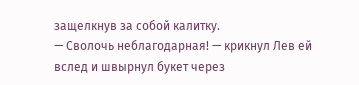защелкнув за собой калитку.
— Сволочь неблагодарная! — крикнул Лев ей вслед и швырнул букет через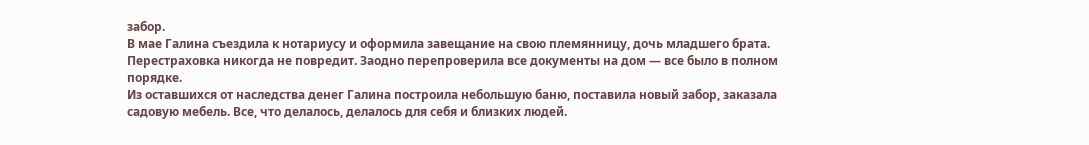забор.
В мае Галина съездила к нотариусу и оформила завещание на свою племянницу, дочь младшего брата. Перестраховка никогда не повредит. Заодно перепроверила все документы на дом — все было в полном порядке.
Из оставшихся от наследства денег Галина построила небольшую баню, поставила новый забор, заказала садовую мебель. Все, что делалось, делалось для себя и близких людей.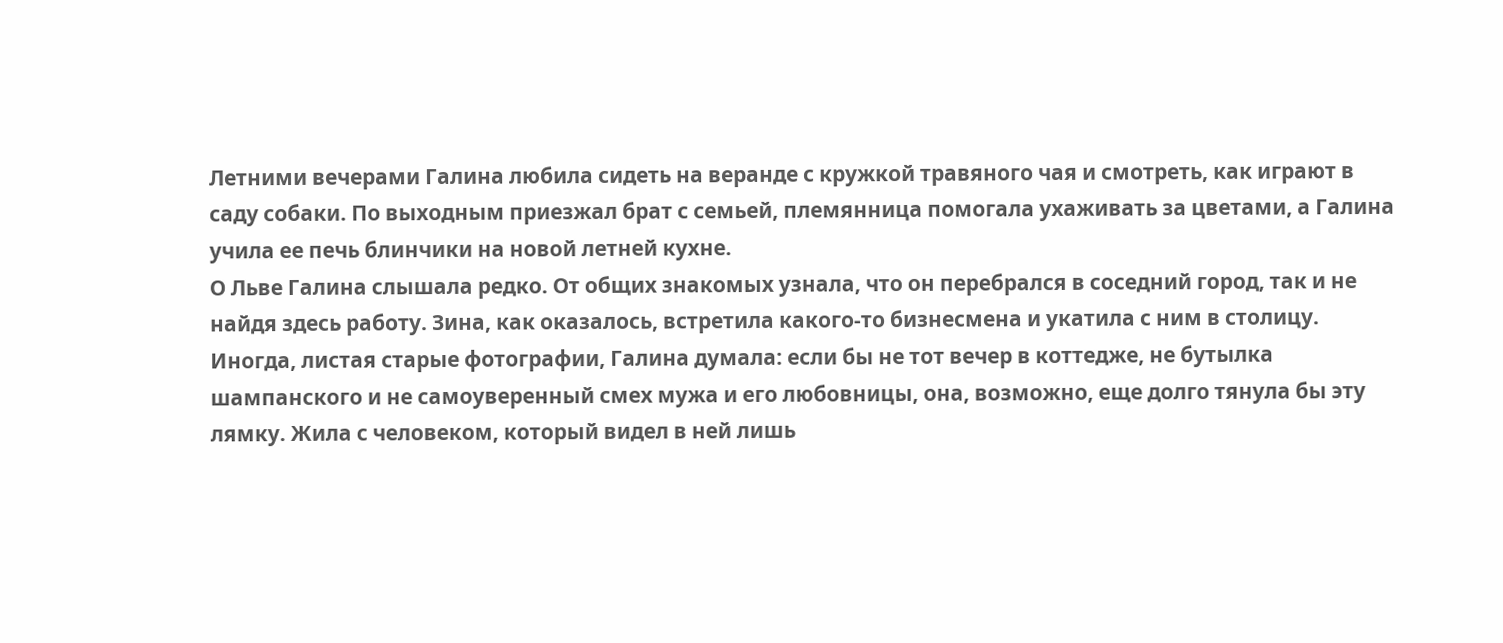Летними вечерами Галина любила сидеть на веранде с кружкой травяного чая и смотреть, как играют в саду собаки. По выходным приезжал брат с семьей, племянница помогала ухаживать за цветами, а Галина учила ее печь блинчики на новой летней кухне.
О Льве Галина слышала редко. От общих знакомых узнала, что он перебрался в соседний город, так и не найдя здесь работу. Зина, как оказалось, встретила какого-то бизнесмена и укатила с ним в столицу.
Иногда, листая старые фотографии, Галина думала: если бы не тот вечер в коттедже, не бутылка шампанского и не самоуверенный смех мужа и его любовницы, она, возможно, еще долго тянула бы эту лямку. Жила с человеком, который видел в ней лишь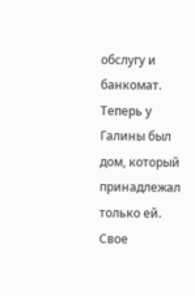обслугу и банкомат.
Теперь у Галины был дом, который принадлежал только ей. Свое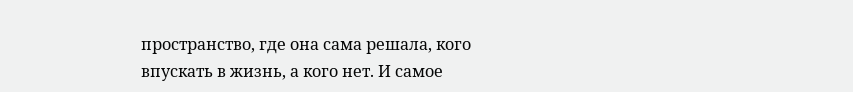пространство, где она сама решала, кого впускать в жизнь, а кого нет. И самое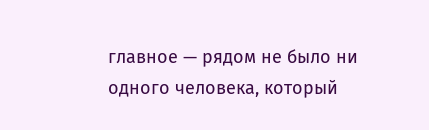главное — рядом не было ни одного человека, который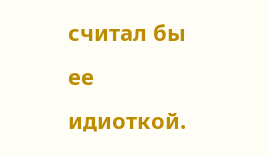считал бы ее идиоткой.